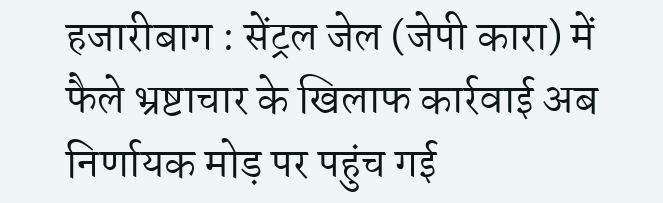हजारीबाग : सेंट्रल जेल (जेपी कारा) में फैले भ्रष्टाचार के खिलाफ कार्रवाई अब निर्णायक मोड़ पर पहुंच गई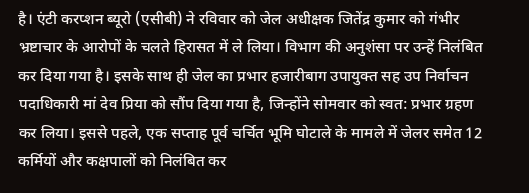है। एंटी करप्शन ब्यूरो (एसीबी) ने रविवार को जेल अधीक्षक जितेंद्र कुमार को गंभीर भ्रष्टाचार के आरोपों के चलते हिरासत में ले लिया। विभाग की अनुशंसा पर उन्हें निलंबित कर दिया गया है। इसके साथ ही जेल का प्रभार हजारीबाग उपायुक्त सह उप निर्वाचन पदाधिकारी मां देव प्रिया को सौंप दिया गया है, जिन्होंने सोमवार को स्वत: प्रभार ग्रहण कर लिया। इससे पहले, एक सप्ताह पूर्व चर्चित भूमि घोटाले के मामले में जेलर समेत 12 कर्मियों और कक्षपालों को निलंबित कर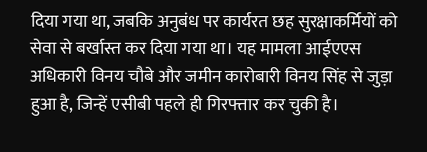दिया गया था, जबकि अनुबंध पर कार्यरत छह सुरक्षाकर्मियों को सेवा से बर्खास्त कर दिया गया था। यह मामला आईएएस अधिकारी विनय चौबे और जमीन कारोबारी विनय सिंह से जुड़ा हुआ है, जिन्हें एसीबी पहले ही गिरफ्तार कर चुकी है।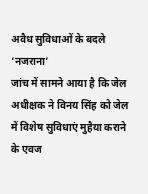अवैध सुविधाओं के बदले ‘नजराना’
जांच में सामने आया है कि जेल अधीक्षक ने विनय सिंह को जेल में विशेष सुविधाएं मुहैया कराने के एवज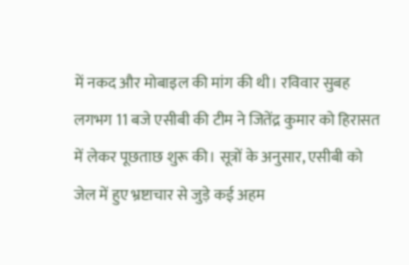में नकद और मोबाइल की मांग की थी। रविवार सुबह लगभग 11 बजे एसीबी की टीम ने जितेंद्र कुमार को हिरासत में लेकर पूछताछ शुरू की। सूत्रों के अनुसार, एसीबी को जेल में हुए भ्रष्टाचार से जुड़े कई अहम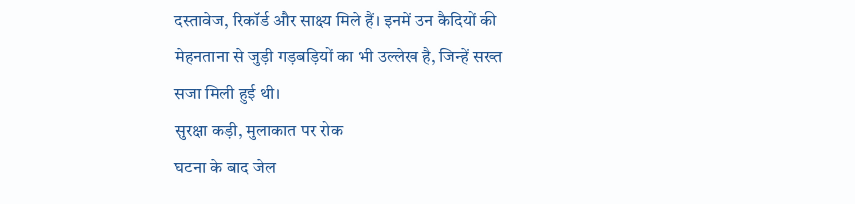दस्तावेज, रिकॉर्ड और साक्ष्य मिले हैं। इनमें उन कैदियों की मेहनताना से जुड़ी गड़बड़ियों का भी उल्लेख है, जिन्हें सख्त सजा मिली हुई थी।
सुरक्षा कड़ी, मुलाकात पर रोक
घटना के बाद जेल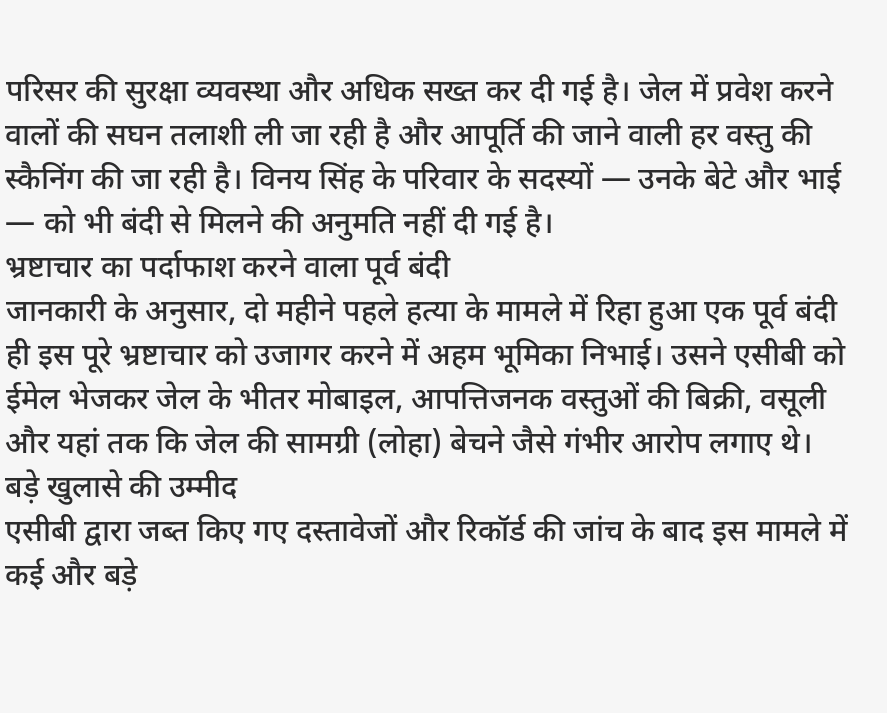परिसर की सुरक्षा व्यवस्था और अधिक सख्त कर दी गई है। जेल में प्रवेश करने वालों की सघन तलाशी ली जा रही है और आपूर्ति की जाने वाली हर वस्तु की स्कैनिंग की जा रही है। विनय सिंह के परिवार के सदस्यों — उनके बेटे और भाई — को भी बंदी से मिलने की अनुमति नहीं दी गई है।
भ्रष्टाचार का पर्दाफाश करने वाला पूर्व बंदी
जानकारी के अनुसार, दो महीने पहले हत्या के मामले में रिहा हुआ एक पूर्व बंदी ही इस पूरे भ्रष्टाचार को उजागर करने में अहम भूमिका निभाई। उसने एसीबी को ईमेल भेजकर जेल के भीतर मोबाइल, आपत्तिजनक वस्तुओं की बिक्री, वसूली और यहां तक कि जेल की सामग्री (लोहा) बेचने जैसे गंभीर आरोप लगाए थे।
बड़े खुलासे की उम्मीद
एसीबी द्वारा जब्त किए गए दस्तावेजों और रिकॉर्ड की जांच के बाद इस मामले में कई और बड़े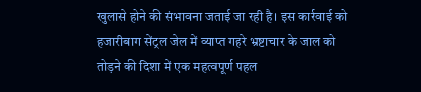खुलासे होने की संभावना जताई जा रही है। इस कार्रवाई को हजारीबाग सेंट्रल जेल में व्याप्त गहरे भ्रष्टाचार के जाल को तोड़ने की दिशा में एक महत्वपूर्ण पहल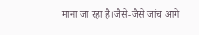माना जा रहा है।जैसे-जैसे जांच आगे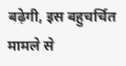बढ़ेगी, इस बहुचर्चित मामले से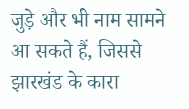जुड़े और भी नाम सामने आ सकते हैं, जिससे झारखंड के कारा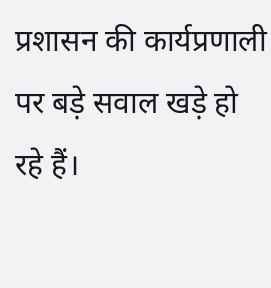प्रशासन की कार्यप्रणाली पर बड़े सवाल खड़े हो रहे हैं।